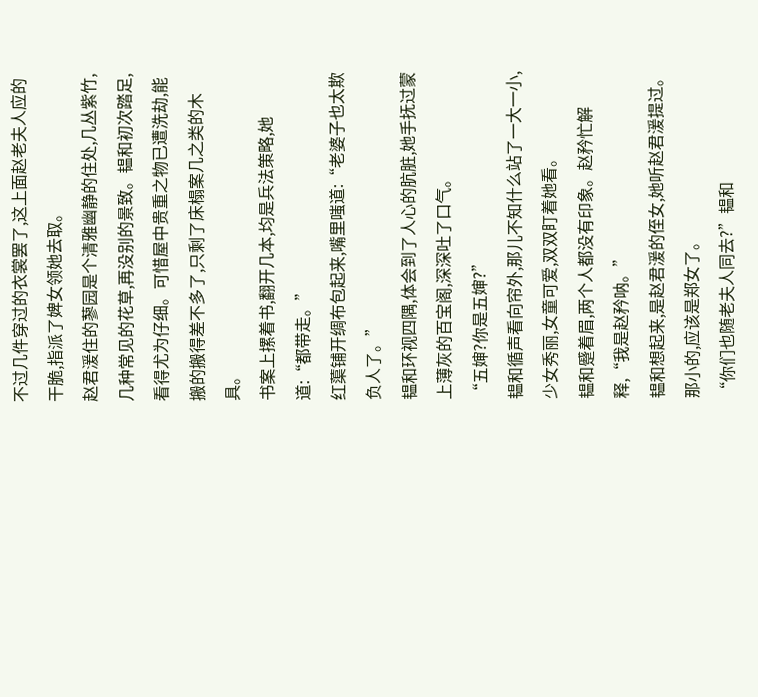不过几件穿过的衣裳罢了,这上面赵老夫人应的干脆,指派了婢女领她去取。
赵君湲住的蓼园是个清雅幽静的住处,几丛紫竹,几种常见的花草,再没别的景致。韫和初次踏足,看得尤为仔细。可惜屋中贵重之物已遭洗劫,能搬的搬得差不多了,只剩了床榻案几之类的木具。
书案上摞着书,翻开几本,均是兵法策略,她道:“都带走。”
红蕖铺开绸布包起来,嘴里嗤道:“老婆子也太欺负人了。”
韫和环视四隅,体会到了人心的肮脏,她手抚过蒙上薄灰的百宝阁,深深吐了口气。
“五婶?你是五婶?”
韫和循声看向帘外,那儿不知什么站了一大一小,少女秀丽,女童可爱,双双盯着她看。
韫和蹙着眉,两个人都没有印象。赵矜忙解释,“我是赵矜呐。”
韫和想起来,是赵君湲的侄女,她听赵君湲提过。那小的,应该是郑女了。
“你们也随老夫人同去?”韫和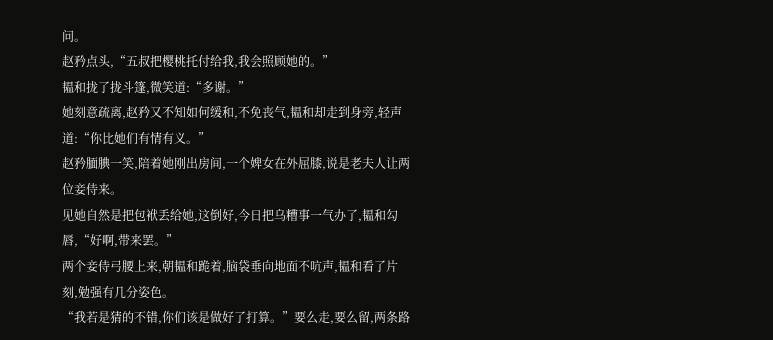问。
赵矜点头,“五叔把樱桃托付给我,我会照顾她的。”
韫和拢了拢斗篷,微笑道:“多谢。”
她刻意疏离,赵矜又不知如何缓和,不免丧气,韫和却走到身旁,轻声道:“你比她们有情有义。”
赵矜腼腆一笑,陪着她刚出房间,一个婢女在外屈膝,说是老夫人让两位妾侍来。
见她自然是把包袱丢给她,这倒好,今日把乌糟事一气办了,韫和勾唇,“好啊,带来罢。”
两个妾侍弓腰上来,朝韫和跪着,脑袋垂向地面不吭声,韫和看了片刻,勉强有几分姿色。
“我若是猜的不错,你们该是做好了打算。”要么走,要么留,两条路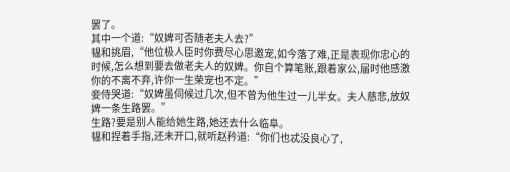罢了。
其中一个道:“奴婢可否随老夫人去?”
韫和挑眉,“他位极人臣时你费尽心思邀宠,如今落了难,正是表现你忠心的时候,怎么想到要去做老夫人的奴婢。你自个算笔账,跟着家公,届时他感激你的不离不弃,许你一生荣宠也不定。”
妾侍哭道:“奴婢虽伺候过几次,但不曾为他生过一儿半女。夫人慈悲,放奴婢一条生路罢。”
生路?要是别人能给她生路,她还去什么临阜。
韫和捏着手指,还未开口,就听赵矜道:“你们也忒没良心了,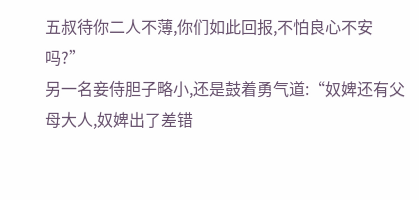五叔待你二人不薄,你们如此回报,不怕良心不安吗?”
另一名妾侍胆子略小,还是鼓着勇气道:“奴婢还有父母大人,奴婢出了差错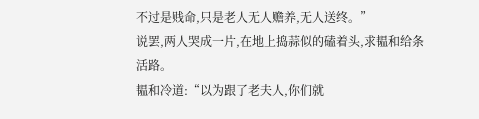不过是贱命,只是老人无人赡养,无人送终。”
说罢,两人哭成一片,在地上捣蒜似的磕着头,求韫和给条活路。
韫和冷道:“以为跟了老夫人,你们就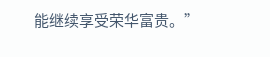能继续享受荣华富贵。”